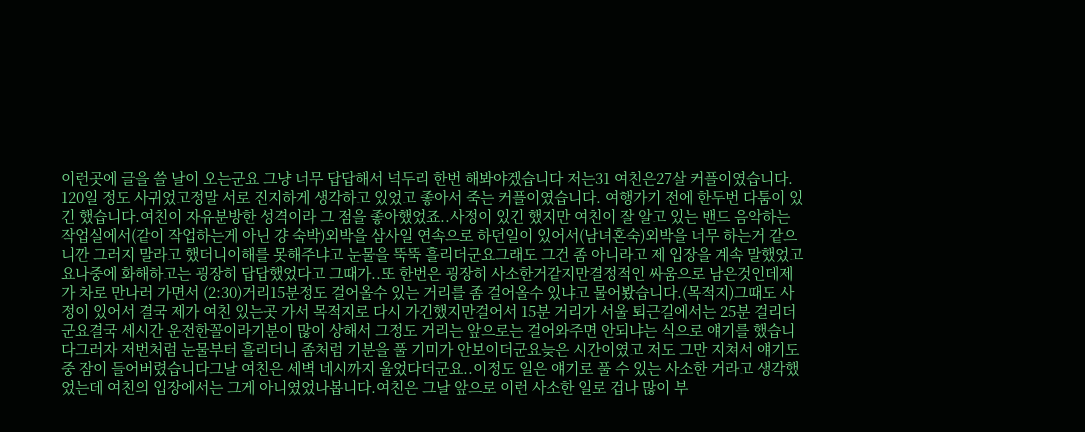이런곳에 글을 쓸 날이 오는군요 그냥 너무 답답해서 넉두리 한번 해봐야겠습니다 저는31 여친은27살 커플이였습니다. 120일 정도 사귀었고정말 서로 진지하게 생각하고 있었고 좋아서 죽는 커플이였습니다. 여행가기 전에 한두번 다툼이 있긴 했습니다.여친이 자유분방한 성격이라 그 점을 좋아했었죠..사정이 있긴 했지만 여친이 잘 알고 있는 밴드 음악하는 작업실에서(같이 작업하는게 아닌 걍 숙박)외박을 삼사일 연속으로 하던일이 있어서(남녀혼숙)외박을 너무 하는거 같으니깐 그러지 말라고 했더니이해를 못해주냐고 눈물을 뚝뚝 흘리더군요그래도 그건 좀 아니라고 제 입장을 계속 말했었고요나중에 화해하고는 굉장히 답답했었다고 그때가..또 한번은 굉장히 사소한거같지만결정적인 싸움으로 남은것인데제가 차로 만나러 가면서 (2:30)거리15분정도 걸어올수 있는 거리를 좀 걸어올수 있냐고 물어봤습니다.(목적지)그때도 사정이 있어서 결국 제가 여친 있는곳 가서 목적지로 다시 가긴했지만걸어서 15분 거리가 서울 퇴근길에서는 25분 걸리더군요결국 세시간 운전한꼴이라기분이 많이 상해서 그정도 거리는 앞으로는 걸어와주면 안되냐는 식으로 얘기를 했습니다그러자 저번처럼 눈물부터 흘리더니 좀처럼 기분을 풀 기미가 안보이더군요늦은 시간이였고 저도 그만 지쳐서 얘기도중 잠이 들어버렸습니다그날 여친은 세벽 네시까지 울었다더군요..이정도 일은 얘기로 풀 수 있는 사소한 거라고 생각했었는데 여친의 입장에서는 그게 아니였었나봅니다.여친은 그날 앞으로 이런 사소한 일로 겁나 많이 부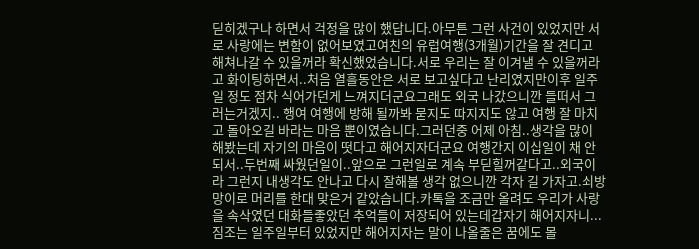딛히겠구나 하면서 걱정을 많이 했답니다.아무튼 그런 사건이 있었지만 서로 사랑에는 변함이 없어보였고여친의 유럽여행(3개월)기간을 잘 견디고 해쳐나갈 수 있을꺼라 확신했었습니다.서로 우리는 잘 이겨낼 수 있을꺼라고 화이팅하면서..처음 열흘동안은 서로 보고싶다고 난리였지만이후 일주일 정도 점차 식어가던게 느껴지더군요그래도 외국 나갔으니깐 들떠서 그러는거겠지.. 행여 여행에 방해 될까봐 묻지도 따지지도 않고 여행 잘 마치고 돌아오길 바라는 마음 뿐이였습니다.그러던중 어제 아침..생각을 많이 해봤는데 자기의 마음이 떳다고 해어지자더군요 여행간지 이십일이 채 안되서..두번째 싸웠던일이..앞으로 그런일로 계속 부딛힐꺼같다고..외국이라 그런지 내생각도 안나고 다시 잘해볼 생각 없으니깐 각자 길 가자고.쇠방망이로 머리를 한대 맞은거 같았습니다.카톡을 조금만 올려도 우리가 사랑을 속삭였던 대화들좋았던 추억들이 저장되어 있는데갑자기 해어지자니...짐조는 일주일부터 있었지만 해어지자는 말이 나올줄은 꿈에도 몰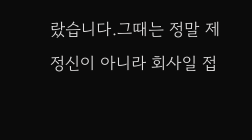랐습니다.그때는 정말 제정신이 아니라 회사일 접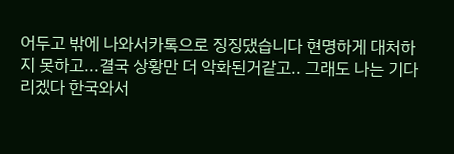어두고 밖에 나와서카톡으로 징징댔습니다 현명하게 대처하지 못하고...결국 상황만 더 악화된거같고.. 그래도 나는 기다리겠다 한국와서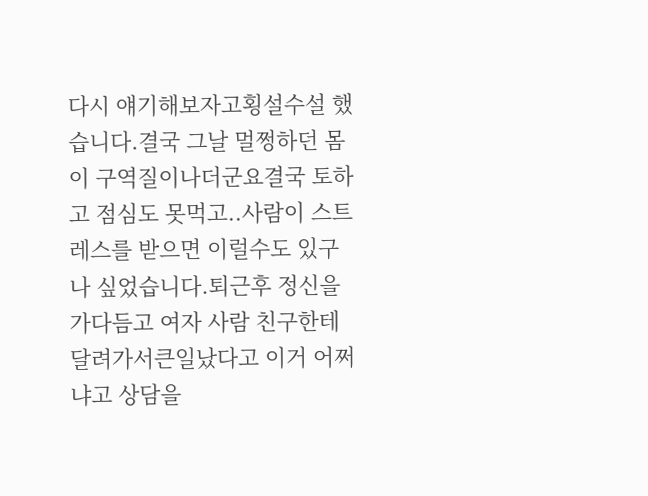다시 얘기해보자고횡설수설 했습니다.결국 그날 멀쩡하던 몸이 구역질이나더군요결국 토하고 점심도 못먹고..사람이 스트레스를 받으면 이럴수도 있구나 싶었습니다.퇴근후 정신을 가다듬고 여자 사람 친구한테 달려가서큰일났다고 이거 어쩌냐고 상담을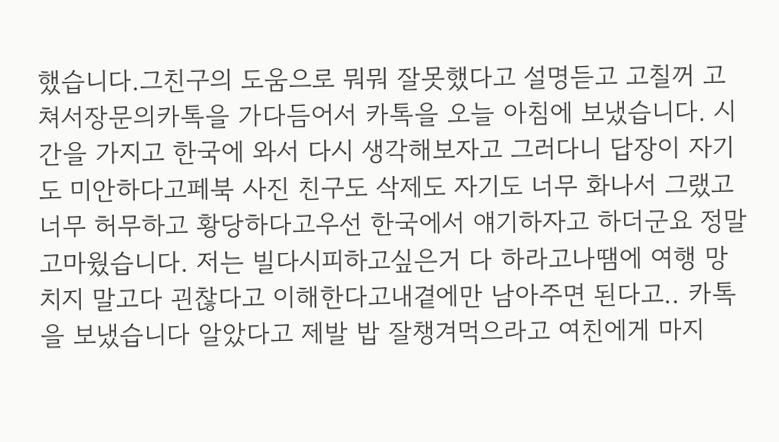했습니다.그친구의 도움으로 뭐뭐 잘못했다고 설명듣고 고칠꺼 고쳐서장문의카톡을 가다듬어서 카톡을 오늘 아침에 보냈습니다. 시간을 가지고 한국에 와서 다시 생각해보자고 그러다니 답장이 자기도 미안하다고페북 사진 친구도 삭제도 자기도 너무 화나서 그랬고너무 허무하고 황당하다고우선 한국에서 얘기하자고 하더군요 정말 고마웠습니다. 저는 빌다시피하고싶은거 다 하라고나땜에 여행 망치지 말고다 괸찮다고 이해한다고내곁에만 남아주면 된다고.. 카톡을 보냈습니다 알았다고 제발 밥 잘챙겨먹으라고 여친에게 마지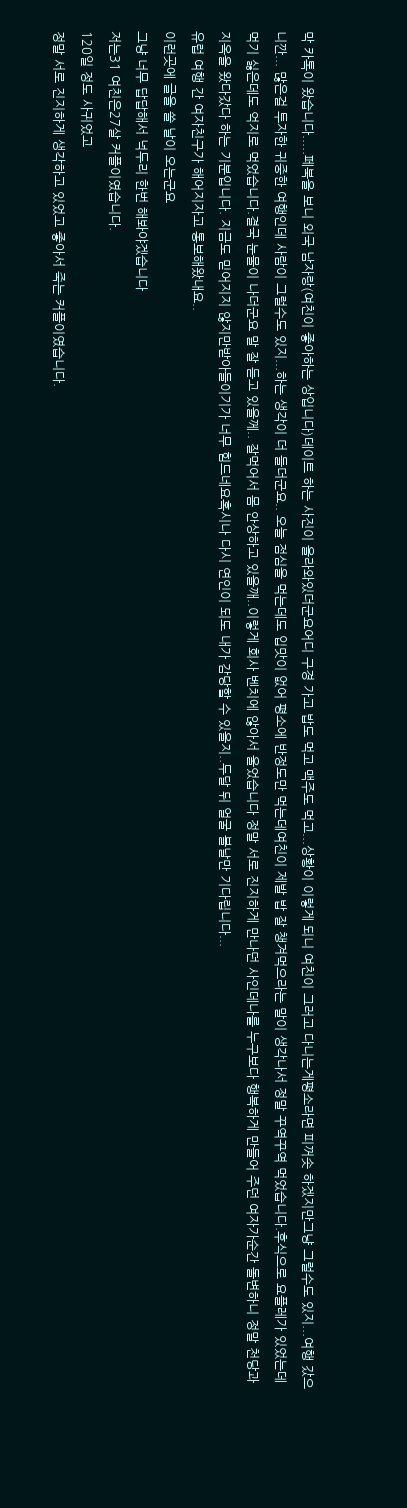막 카톡이 왔습니다.....페북을 보니 외국 남자랑(여친이 좋아하는 상입니다)데이트 하는 사진이 올라와있더군요어디 구경 가고 밥도 먹고 맥주도 먹고...상황이 이렇게 되니 여친이 그러고 다니는게평소라면 피꺼솟 하겠지만그냥 그럴수도 있지...여행 갔으니깐... 많은걸 투자한 귀중한 여행인데 사람이 그럴수도 있지...하는 생각이 더 들더군요.. 오늘 점심을 먹는데도 입맛이 없어 평소에 반정도만 먹는데여친이 제발 밥 잘 챙겨먹으라는 말이 생각나서 정말 꾸역꾸역 먹었습니다.후식으로 요플레가 있었는데먹기 싫은데도 억지로 먹었습니다.결국 눈물이 나더군요 말 잘 듣고 있을께.. 잘먹어서 몸 안상하고 있을깨..이렇게 회사 벤치에 않아서 울었습니다 정말 서로 진지하게 만나던 사인데나를 누구보다 행복하게 만들어 주던 여자가순간 돌변하니 정말 천당과 지옥을 왔다갔다 하는 기분입니다. 지금도 믿어지지 않지만받아들이기가 너무 힘드네요혹시나 다시 연인이 되도 내가 감당할 수 있을지..두달 뒤 얼굴 볼날만 기다립니다...
유럽 여행 간 여자친구가 해어지자고 통보해왔내요..
이런곳에 글을 쓸 날이 오는군요
그냥 너무 답답해서 넉두리 한번 해봐야겠습니다
저는31 여친은27살 커플이였습니다.
120일 정도 사귀었고
정말 서로 진지하게 생각하고 있었고 좋아서 죽는 커플이였습니다.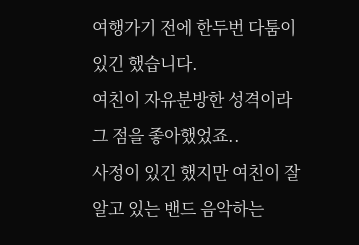여행가기 전에 한두번 다툼이 있긴 했습니다.
여친이 자유분방한 성격이라 그 점을 좋아했었죠..
사정이 있긴 했지만 여친이 잘 알고 있는 밴드 음악하는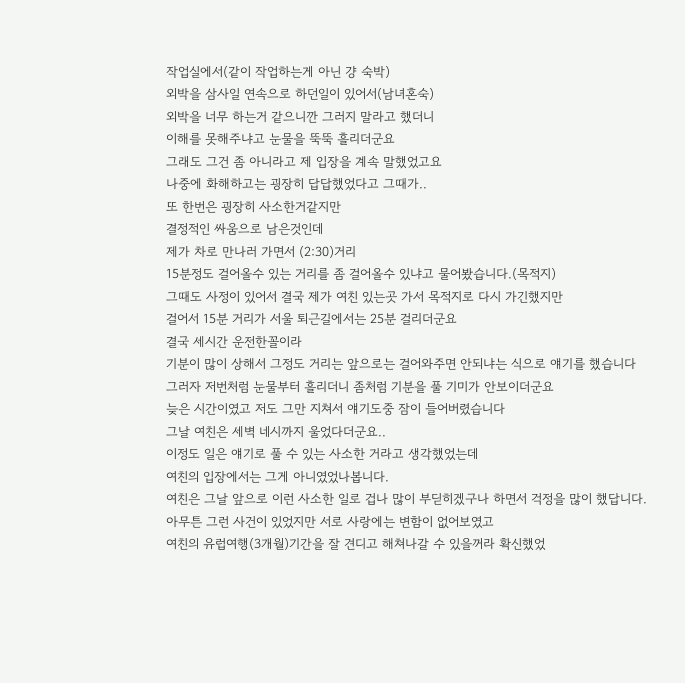작업실에서(같이 작업하는게 아닌 걍 숙박)
외박을 삼사일 연속으로 하던일이 있어서(남녀혼숙)
외박을 너무 하는거 같으니깐 그러지 말라고 했더니
이해를 못해주냐고 눈물을 뚝뚝 흘리더군요
그래도 그건 좀 아니라고 제 입장을 계속 말했었고요
나중에 화해하고는 굉장히 답답했었다고 그때가..
또 한번은 굉장히 사소한거같지만
결정적인 싸움으로 남은것인데
제가 차로 만나러 가면서 (2:30)거리
15분정도 걸어올수 있는 거리를 좀 걸어올수 있냐고 물어봤습니다.(목적지)
그때도 사정이 있어서 결국 제가 여친 있는곳 가서 목적지로 다시 가긴했지만
걸어서 15분 거리가 서울 퇴근길에서는 25분 걸리더군요
결국 세시간 운전한꼴이라
기분이 많이 상해서 그정도 거리는 앞으로는 걸어와주면 안되냐는 식으로 얘기를 했습니다
그러자 저번처럼 눈물부터 흘리더니 좀처럼 기분을 풀 기미가 안보이더군요
늦은 시간이였고 저도 그만 지쳐서 얘기도중 잠이 들어버렸습니다
그날 여친은 세벽 네시까지 울었다더군요..
이정도 일은 얘기로 풀 수 있는 사소한 거라고 생각했었는데
여친의 입장에서는 그게 아니였었나봅니다.
여친은 그날 앞으로 이런 사소한 일로 겁나 많이 부딛히겠구나 하면서 걱정을 많이 했답니다.
아무튼 그런 사건이 있었지만 서로 사랑에는 변함이 없어보였고
여친의 유럽여행(3개월)기간을 잘 견디고 해쳐나갈 수 있을꺼라 확신했었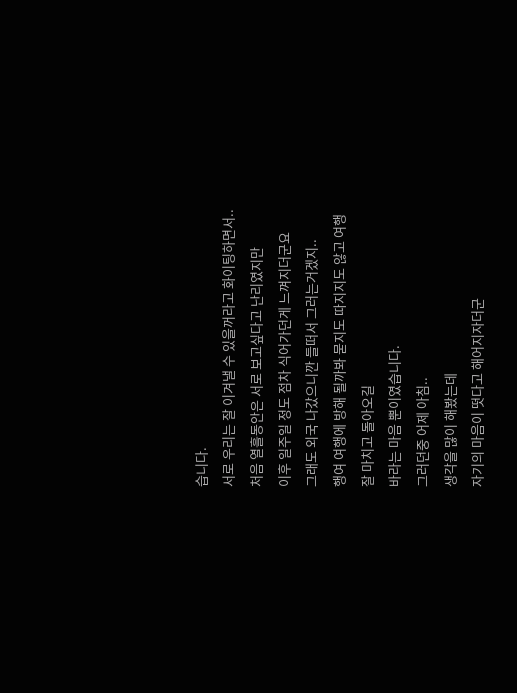습니다.
서로 우리는 잘 이겨낼 수 있을꺼라고 화이팅하면서..
처음 열흘동안은 서로 보고싶다고 난리였지만
이후 일주일 정도 점차 식어가던게 느껴지더군요
그래도 외국 나갔으니깐 들떠서 그러는거겠지..
행여 여행에 방해 될까봐 묻지도 따지지도 않고 여행 잘 마치고 돌아오길
바라는 마음 뿐이였습니다.
그러던중 어제 아침..
생각을 많이 해봤는데
자기의 마음이 떳다고 해어지자더군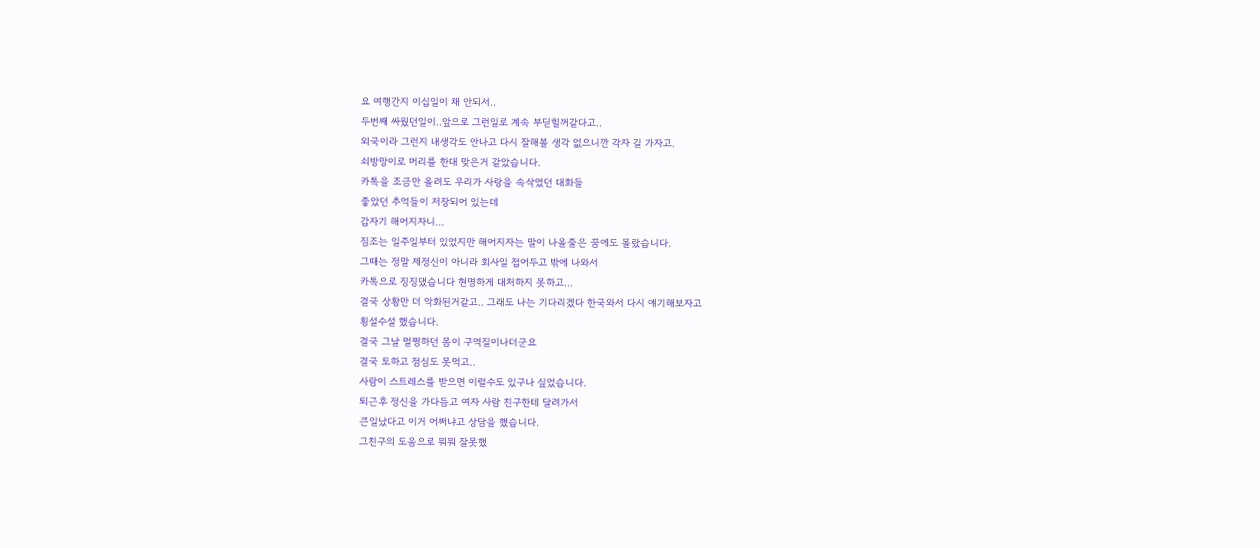요 여행간지 이십일이 채 안되서..
두번째 싸웠던일이..앞으로 그런일로 계속 부딛힐꺼같다고..
외국이라 그런지 내생각도 안나고 다시 잘해볼 생각 없으니깐 각자 길 가자고.
쇠방망이로 머리를 한대 맞은거 같았습니다.
카톡을 조금만 올려도 우리가 사랑을 속삭였던 대화들
좋았던 추억들이 저장되어 있는데
갑자기 해어지자니...
짐조는 일주일부터 있었지만 해어지자는 말이 나올줄은 꿈에도 몰랐습니다.
그때는 정말 제정신이 아니라 회사일 접어두고 밖에 나와서
카톡으로 징징댔습니다 현명하게 대처하지 못하고...
결국 상황만 더 악화된거같고.. 그래도 나는 기다리겠다 한국와서 다시 얘기해보자고
횡설수설 했습니다.
결국 그날 멀쩡하던 몸이 구역질이나더군요
결국 토하고 점심도 못먹고..
사람이 스트레스를 받으면 이럴수도 있구나 싶었습니다.
퇴근후 정신을 가다듬고 여자 사람 친구한테 달려가서
큰일났다고 이거 어쩌냐고 상담을 했습니다.
그친구의 도움으로 뭐뭐 잘못했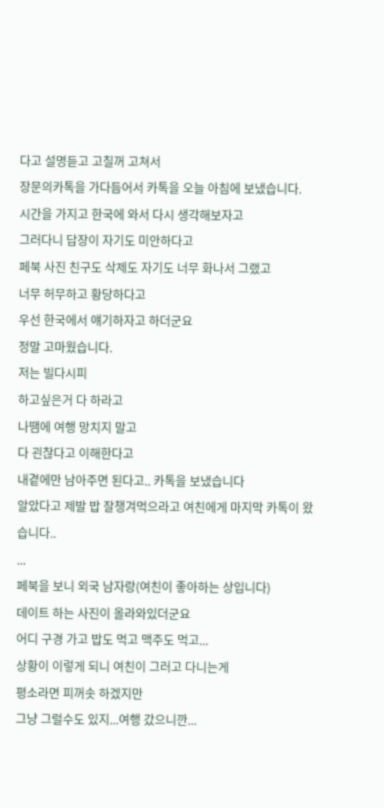다고 설명듣고 고칠꺼 고쳐서
장문의카톡을 가다듬어서 카톡을 오늘 아침에 보냈습니다.
시간을 가지고 한국에 와서 다시 생각해보자고
그러다니 답장이 자기도 미안하다고
페북 사진 친구도 삭제도 자기도 너무 화나서 그랬고
너무 허무하고 황당하다고
우선 한국에서 얘기하자고 하더군요
정말 고마웠습니다.
저는 빌다시피
하고싶은거 다 하라고
나땜에 여행 망치지 말고
다 괸찮다고 이해한다고
내곁에만 남아주면 된다고.. 카톡을 보냈습니다
알았다고 제발 밥 잘챙겨먹으라고 여친에게 마지막 카톡이 왔습니다..
...
페북을 보니 외국 남자랑(여친이 좋아하는 상입니다)
데이트 하는 사진이 올라와있더군요
어디 구경 가고 밥도 먹고 맥주도 먹고...
상황이 이렇게 되니 여친이 그러고 다니는게
평소라면 피꺼솟 하겠지만
그냥 그럴수도 있지...여행 갔으니깐...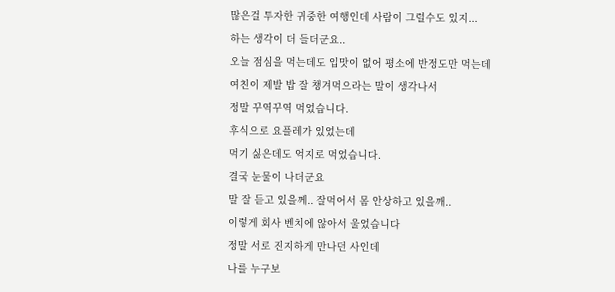많은걸 투자한 귀중한 여행인데 사람이 그럴수도 있지...
하는 생각이 더 들더군요..
오늘 점심을 먹는데도 입맛이 없어 평소에 반정도만 먹는데
여친이 제발 밥 잘 챙겨먹으라는 말이 생각나서
정말 꾸역꾸역 먹었습니다.
후식으로 요플레가 있었는데
먹기 싫은데도 억지로 먹었습니다.
결국 눈물이 나더군요
말 잘 듣고 있을께.. 잘먹어서 몸 안상하고 있을깨..
이렇게 회사 벤치에 않아서 울었습니다
정말 서로 진지하게 만나던 사인데
나를 누구보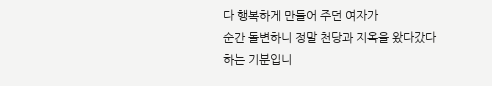다 행복하게 만들어 주던 여자가
순간 돌변하니 정말 천당과 지옥을 왔다갔다 하는 기분입니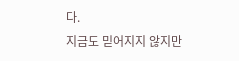다.
지금도 믿어지지 않지만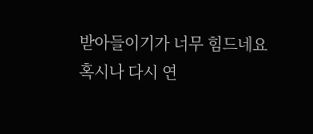받아들이기가 너무 힘드네요
혹시나 다시 연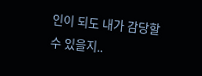인이 되도 내가 감당할 수 있을지..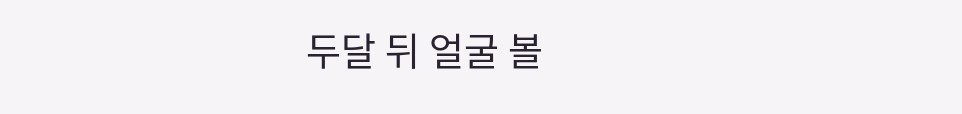두달 뒤 얼굴 볼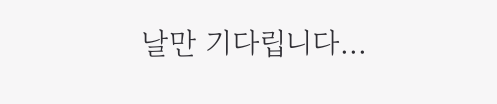날만 기다립니다...